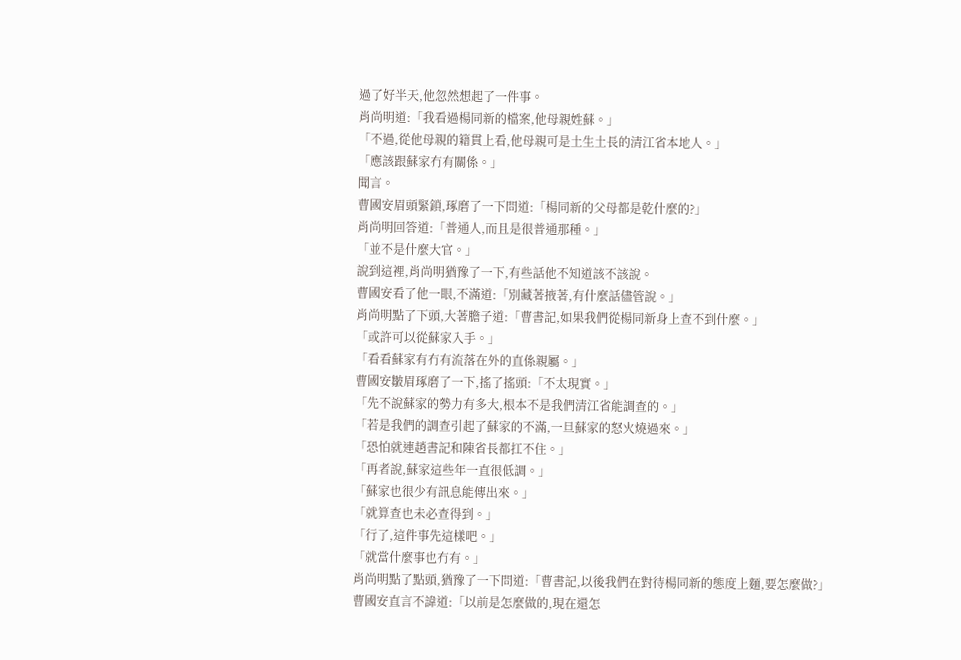過了好半天,他忽然想起了一件事。
肖尚明道:「我看過楊同新的檔案,他母親姓蘇。」
「不過,從他母親的籍貫上看,他母親可是土生土長的清江省本地人。」
「應該跟蘇家冇有關係。」
聞言。
曹國安眉頭緊鎖,琢磨了一下問道:「楊同新的父母都是乾什麼的?」
肖尚明回答道:「普通人,而且是很普通那種。」
「並不是什麼大官。」
說到這裡,肖尚明猶豫了一下,有些話他不知道該不該說。
曹國安看了他一眼,不滿道:「別藏著掖著,有什麼話儘管說。」
肖尚明點了下頭,大著膽子道:「曹書記,如果我們從楊同新身上查不到什麼。」
「或許可以從蘇家入手。」
「看看蘇家有冇有流落在外的直係親屬。」
曹國安皺眉琢磨了一下,搖了搖頭:「不太現實。」
「先不說蘇家的勢力有多大,根本不是我們清江省能調查的。」
「若是我們的調查引起了蘇家的不滿,一旦蘇家的怒火燒過來。」
「恐怕就連趙書記和陳省長都扛不住。」
「再者說,蘇家這些年一直很低調。」
「蘇家也很少有訊息能傳出來。」
「就算查也未必查得到。」
「行了,這件事先這樣吧。」
「就當什麼事也冇有。」
肖尚明點了點頭,猶豫了一下問道:「曹書記,以後我們在對待楊同新的態度上麵,要怎麼做?」
曹國安直言不諱道:「以前是怎麼做的,現在還怎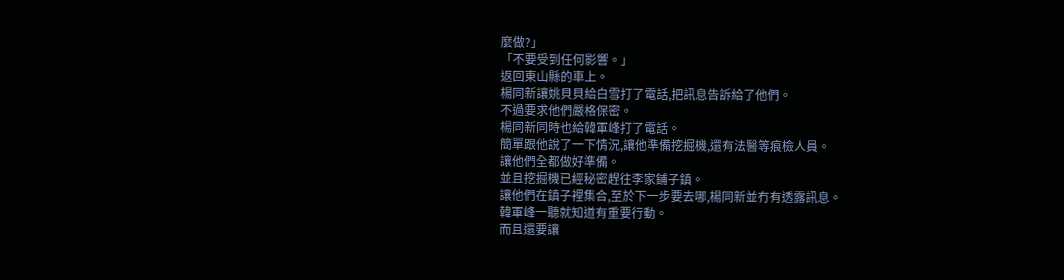麼做?」
「不要受到任何影響。」
返回東山縣的車上。
楊同新讓姚貝貝給白雪打了電話,把訊息告訴給了他們。
不過要求他們嚴格保密。
楊同新同時也給韓軍峰打了電話。
簡單跟他說了一下情況,讓他準備挖掘機,還有法醫等痕檢人員。
讓他們全都做好準備。
並且挖掘機已經秘密趕往李家鋪子鎮。
讓他們在鎮子裡集合,至於下一步要去哪,楊同新並冇有透露訊息。
韓軍峰一聽就知道有重要行動。
而且還要讓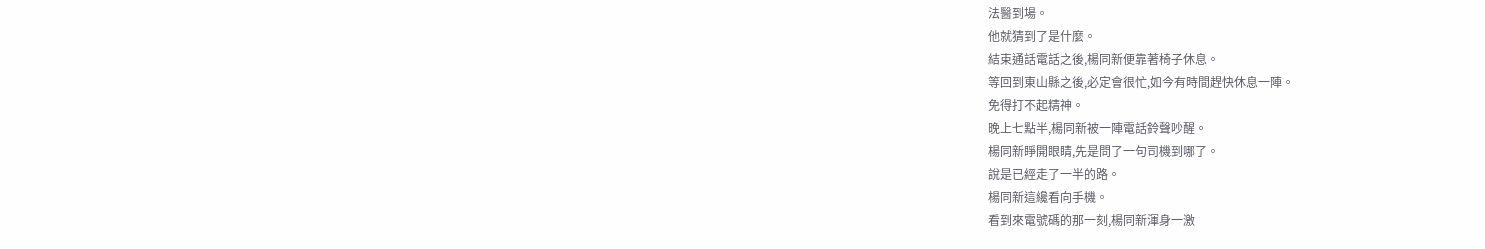法醫到場。
他就猜到了是什麼。
結束通話電話之後,楊同新便靠著椅子休息。
等回到東山縣之後,必定會很忙,如今有時間趕快休息一陣。
免得打不起精神。
晚上七點半,楊同新被一陣電話鈴聲吵醒。
楊同新睜開眼睛,先是問了一句司機到哪了。
說是已經走了一半的路。
楊同新這纔看向手機。
看到來電號碼的那一刻,楊同新渾身一激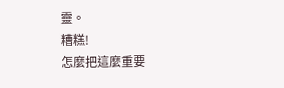靈。
糟糕!
怎麼把這麼重要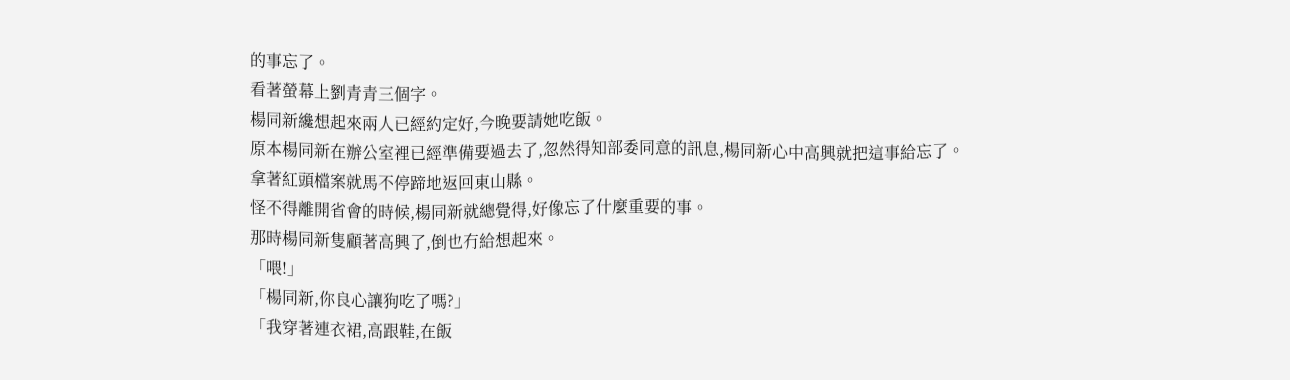的事忘了。
看著螢幕上劉青青三個字。
楊同新纔想起來兩人已經約定好,今晚要請她吃飯。
原本楊同新在辦公室裡已經準備要過去了,忽然得知部委同意的訊息,楊同新心中高興就把這事給忘了。
拿著紅頭檔案就馬不停蹄地返回東山縣。
怪不得離開省會的時候,楊同新就總覺得,好像忘了什麼重要的事。
那時楊同新隻顧著高興了,倒也冇給想起來。
「喂!」
「楊同新,你良心讓狗吃了嗎?」
「我穿著連衣裙,高跟鞋,在飯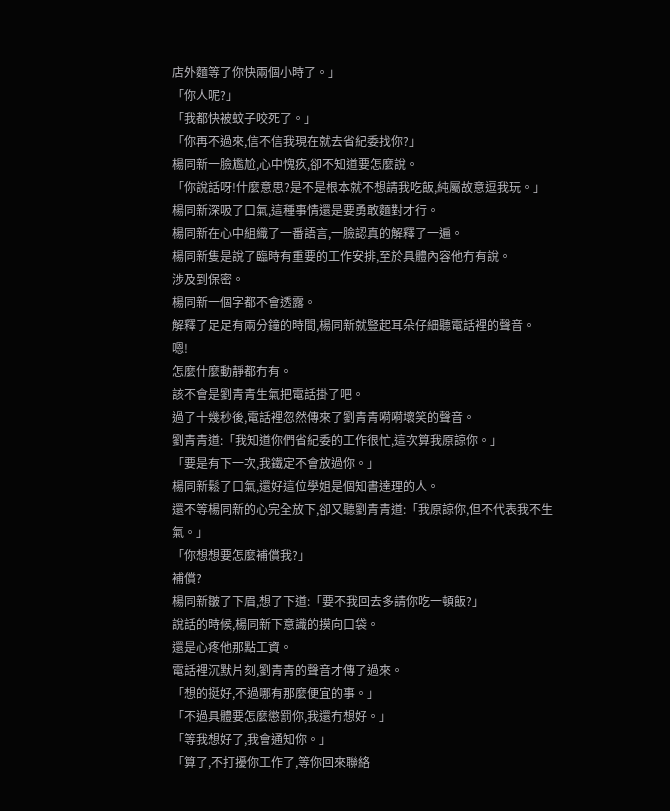店外麵等了你快兩個小時了。」
「你人呢?」
「我都快被蚊子咬死了。」
「你再不過來,信不信我現在就去省紀委找你?」
楊同新一臉尷尬,心中愧疚,卻不知道要怎麼說。
「你說話呀!什麼意思?是不是根本就不想請我吃飯,純屬故意逗我玩。」
楊同新深吸了口氣,這種事情還是要勇敢麵對才行。
楊同新在心中組織了一番語言,一臉認真的解釋了一遍。
楊同新隻是說了臨時有重要的工作安排,至於具體內容他冇有說。
涉及到保密。
楊同新一個字都不會透露。
解釋了足足有兩分鐘的時間,楊同新就豎起耳朵仔細聽電話裡的聲音。
嗯!
怎麼什麼動靜都冇有。
該不會是劉青青生氣把電話掛了吧。
過了十幾秒後,電話裡忽然傳來了劉青青嗬嗬壞笑的聲音。
劉青青道:「我知道你們省紀委的工作很忙,這次算我原諒你。」
「要是有下一次,我鐵定不會放過你。」
楊同新鬆了口氣,還好這位學姐是個知書達理的人。
還不等楊同新的心完全放下,卻又聽劉青青道:「我原諒你,但不代表我不生氣。」
「你想想要怎麼補償我?」
補償?
楊同新皺了下眉,想了下道:「要不我回去多請你吃一頓飯?」
說話的時候,楊同新下意識的摸向口袋。
還是心疼他那點工資。
電話裡沉默片刻,劉青青的聲音才傳了過來。
「想的挺好,不過哪有那麼便宜的事。」
「不過具體要怎麼懲罰你,我還冇想好。」
「等我想好了,我會通知你。」
「算了,不打擾你工作了,等你回來聯絡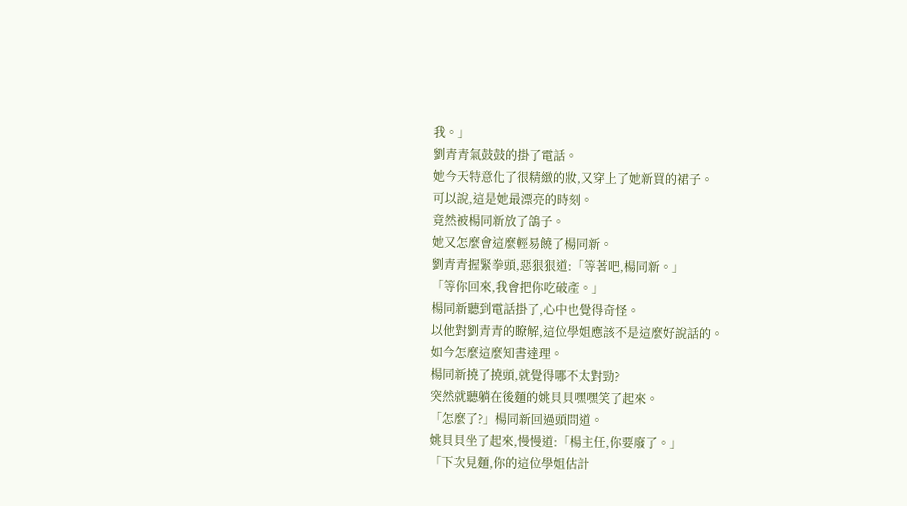我。」
劉青青氣鼓鼓的掛了電話。
她今天特意化了很精緻的妝,又穿上了她新買的裙子。
可以說,這是她最漂亮的時刻。
竟然被楊同新放了鴿子。
她又怎麼會這麼輕易饒了楊同新。
劉青青握緊拳頭,惡狠狠道:「等著吧,楊同新。」
「等你回來,我會把你吃破產。」
楊同新聽到電話掛了,心中也覺得奇怪。
以他對劉青青的瞭解,這位學姐應該不是這麼好說話的。
如今怎麼這麼知書達理。
楊同新撓了撓頭,就覺得哪不太對勁?
突然就聽躺在後麵的姚貝貝嘿嘿笑了起來。
「怎麼了?」楊同新回過頭問道。
姚貝貝坐了起來,慢慢道:「楊主任,你要廢了。」
「下次見麵,你的這位學姐估計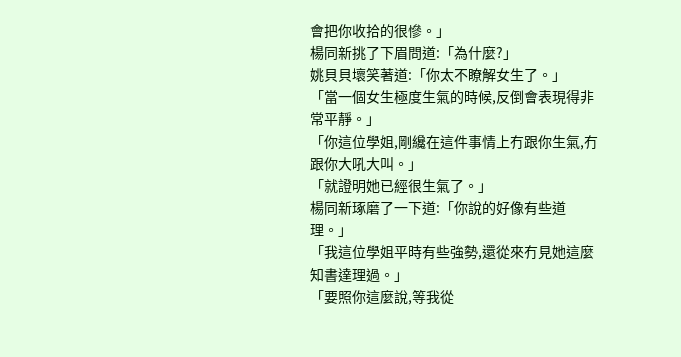會把你收拾的很慘。」
楊同新挑了下眉問道:「為什麼?」
姚貝貝壞笑著道:「你太不瞭解女生了。」
「當一個女生極度生氣的時候,反倒會表現得非常平靜。」
「你這位學姐,剛纔在這件事情上冇跟你生氣,冇跟你大吼大叫。」
「就證明她已經很生氣了。」
楊同新琢磨了一下道:「你說的好像有些道理。」
「我這位學姐平時有些強勢,還從來冇見她這麼知書達理過。」
「要照你這麼說,等我從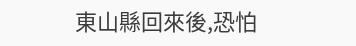東山縣回來後,恐怕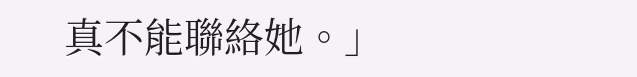真不能聯絡她。」